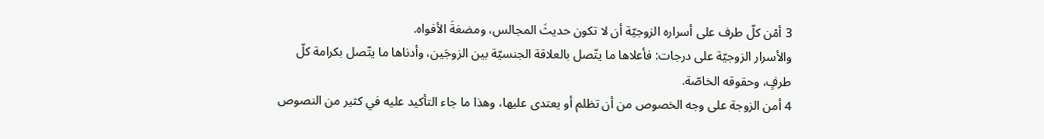3 أمْن كلّ طرف على أسراره الزوجيّة أن لا تكون حديثَ المجالس، ومضغةَ الأفواه.
والأسرار الزوجيّة على درجات: فأعلاها ما يتّصل بالعلاقة الجنسيّة بين الزوجَين، وأدناها ما يتّصل بكرامة كلّ طرفٍ، وحقوقه الخاصّة.
4 أمن الزوجة على وجه الخصوص من أن تظلم أو يعتدى عليها، وهذا ما جاء التأكيد عليه في كثير من النصوص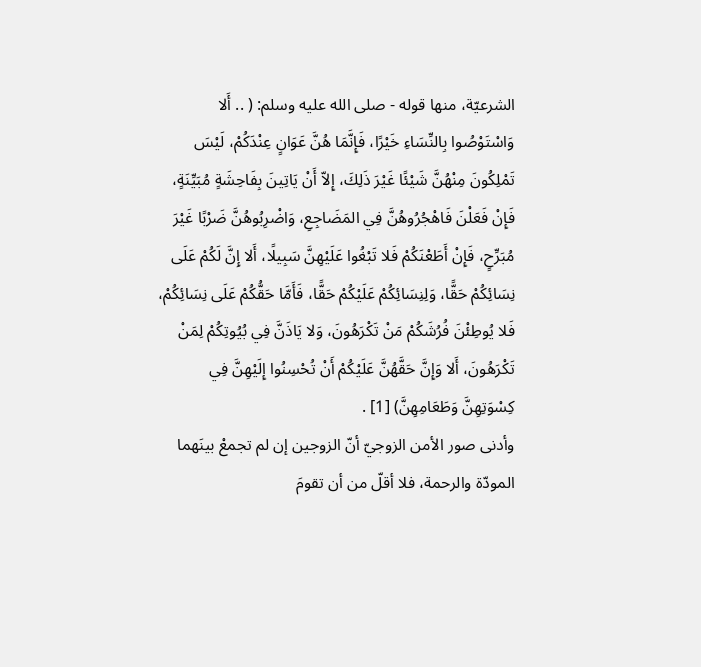الشرعيّة، منها قوله - صلى الله عليه وسلم: ( .. أَلا وَاسْتَوْصُوا بِالنِّسَاءِ خَيْرًا، فَإِنَّمَا هُنَّ عَوَانٍ عِنْدَكُمْ، لَيْسَ تَمْلِكُونَ مِنْهُنَّ شَيْئًا غَيْرَ ذَلِكَ، إِلاّ أَنْ يَاتِينَ بِفَاحِشَةٍ مُبَيِّنَةٍ، فَإِنْ فَعَلْنَ فَاهْجُرُوهُنَّ فِي المَضَاجِعِ، وَاضْرِبُوهُنَّ ضَرْبًا غَيْرَ مُبَرِّحٍ، فَإِنْ أَطَعْنَكُمْ فَلا تَبْغُوا عَلَيْهِنَّ سَبِيلًا، أَلا إِنَّ لَكُمْ عَلَى نِسَائِكُمْ حَقًّا، وَلِنِسَائِكُمْ عَلَيْكُمْ حَقًّا، فَأَمَّا حَقُّكُمْ عَلَى نِسَائِكُمْ، فَلا يُوطِئْنَ فُرُشَكُمْ مَنْ تَكْرَهُونَ، وَلا يَاذَنَّ فِي بُيُوتِكُمْ لِمَنْ تَكْرَهُونَ، أَلا وَإِنَّ حَقَّهُنَّ عَلَيْكُمْ أَنْ تُحْسِنُوا إِلَيْهِنَّ فِي كِسْوَتِهِنَّ وَطَعَامِهِنَّ) [1] .
وأدنى صور الأمن الزوجيّ أنّ الزوجين إن لم تجمعْ بينَهما المودّة والرحمة، فلا أقلّ من أن تقومَ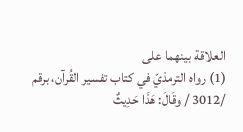العلاقة بينهما على
(1) رواه الترمذيّ في كتاب تفسير القُرآن، برقم /3012 / وقَالَ: هَذَا حَدِيثٌ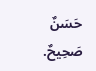حَسَنٌ صَحِيحٌ.